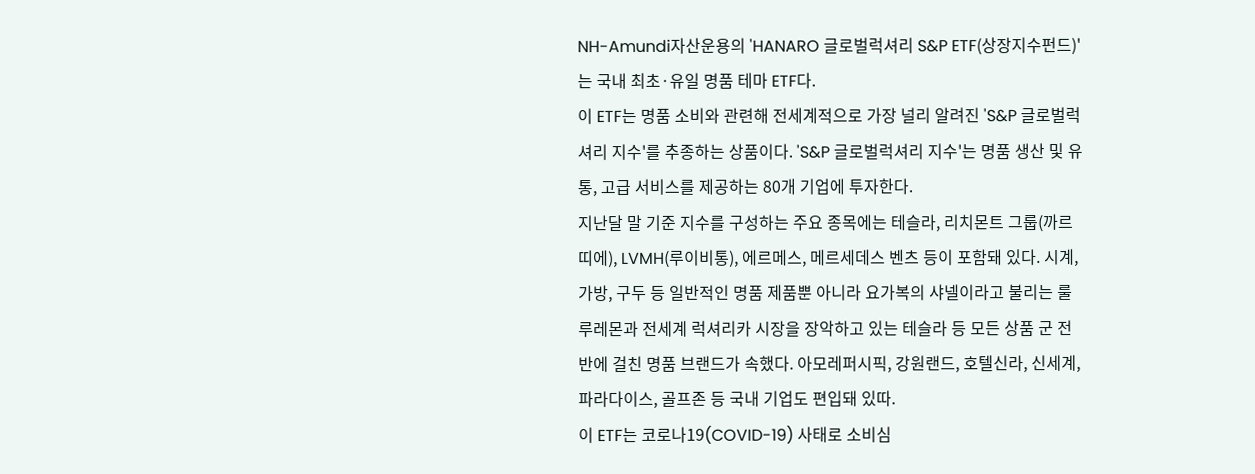NH-Amundi자산운용의 'HANARO 글로벌럭셔리 S&P ETF(상장지수펀드)'는 국내 최초·유일 명품 테마 ETF다.
이 ETF는 명품 소비와 관련해 전세계적으로 가장 널리 알려진 'S&P 글로벌럭셔리 지수'를 추종하는 상품이다. 'S&P 글로벌럭셔리 지수'는 명품 생산 및 유통, 고급 서비스를 제공하는 80개 기업에 투자한다.
지난달 말 기준 지수를 구성하는 주요 종목에는 테슬라, 리치몬트 그룹(까르띠에), LVMH(루이비통), 에르메스, 메르세데스 벤츠 등이 포함돼 있다. 시계, 가방, 구두 등 일반적인 명품 제품뿐 아니라 요가복의 샤넬이라고 불리는 룰루레몬과 전세계 럭셔리카 시장을 장악하고 있는 테슬라 등 모든 상품 군 전반에 걸친 명품 브랜드가 속했다. 아모레퍼시픽, 강원랜드, 호텔신라, 신세계, 파라다이스, 골프존 등 국내 기업도 편입돼 있따.
이 ETF는 코로나19(COVID-19) 사태로 소비심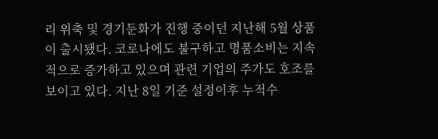리 위축 및 경기둔화가 진행 중이던 지난해 5월 상품이 출시됐다. 코로나에도 불구하고 명품소비는 지속적으로 증가하고 있으며 관련 기업의 주가도 호조를 보이고 있다. 지난 8일 기준 설정이후 누적수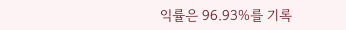익률은 96.93%를 기록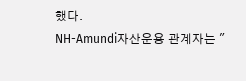했다.
NH-Amundi자산운용 관계자는 "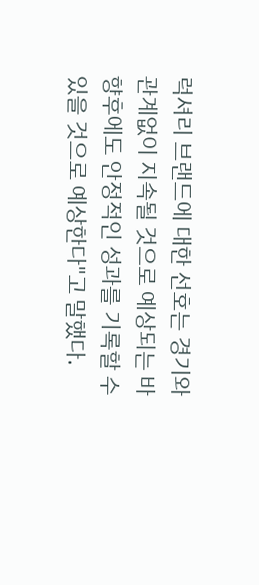럭셔리 브랜드에 대한 선호는 경기와 관계없이 지속될 것으로 예상되는 바 향후에도 안정적인 성과를 기록할 수 있을 것으로 예상한다"고 말했다.